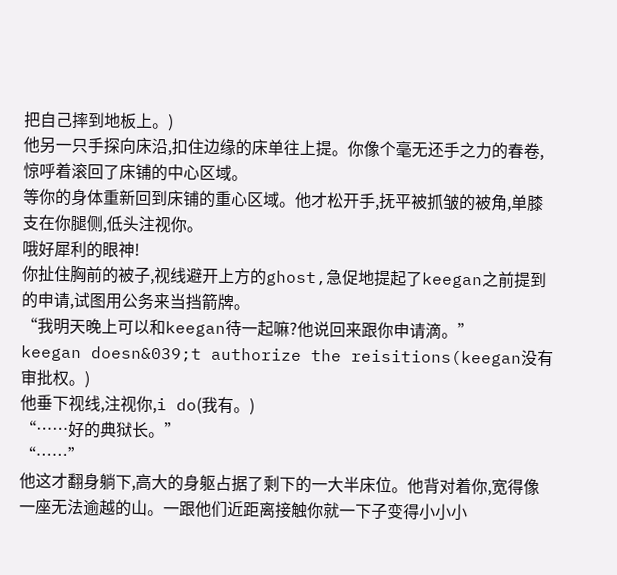把自己摔到地板上。)
他另一只手探向床沿,扣住边缘的床单往上提。你像个毫无还手之力的春卷,惊呼着滚回了床铺的中心区域。
等你的身体重新回到床铺的重心区域。他才松开手,抚平被抓皱的被角,单膝支在你腿侧,低头注视你。
哦好犀利的眼神!
你扯住胸前的被子,视线避开上方的ghost,急促地提起了keegan之前提到的申请,试图用公务来当挡箭牌。
“我明天晚上可以和keegan待一起嘛?他说回来跟你申请滴。”
keegan doesn&039;t authorize the reisitions(keegan没有审批权。)
他垂下视线,注视你,i do(我有。)
“……好的典狱长。”
“……”
他这才翻身躺下,高大的身躯占据了剩下的一大半床位。他背对着你,宽得像一座无法逾越的山。一跟他们近距离接触你就一下子变得小小小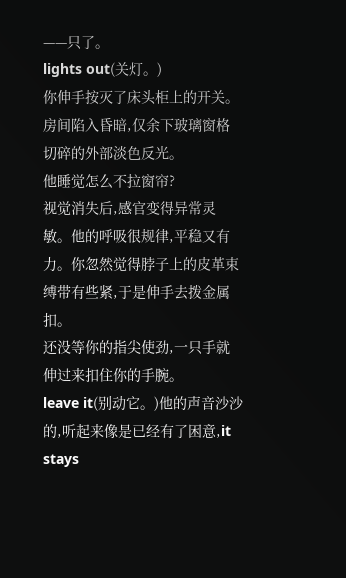——只了。
lights out(关灯。)
你伸手按灭了床头柜上的开关。房间陷入昏暗,仅余下玻璃窗格切碎的外部淡色反光。
他睡觉怎么不拉窗帘?
视觉消失后,感官变得异常灵敏。他的呼吸很规律,平稳又有力。你忽然觉得脖子上的皮革束缚带有些紧,于是伸手去拨金属扣。
还没等你的指尖使劲,一只手就伸过来扣住你的手腕。
leave it(别动它。)他的声音沙沙的,听起来像是已经有了困意,it stays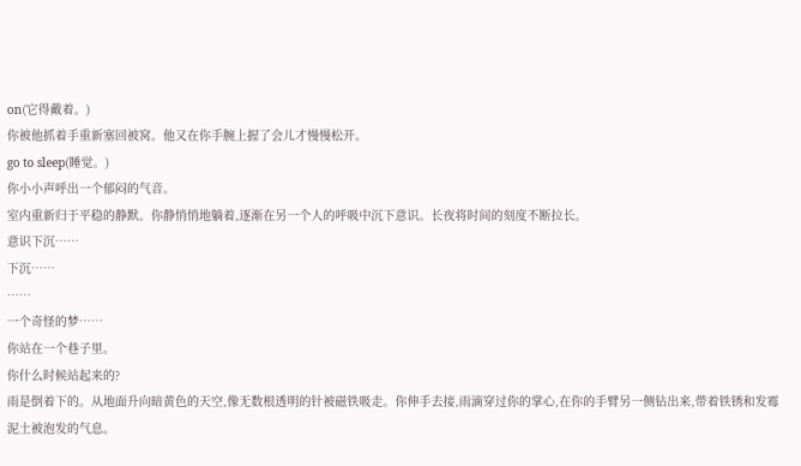on(它得戴着。)
你被他抓着手重新塞回被窝。他又在你手腕上握了会儿才慢慢松开。
go to sleep(睡觉。)
你小小声呼出一个郁闷的气音。
室内重新归于平稳的静默。你静悄悄地躺着,逐渐在另一个人的呼吸中沉下意识。长夜将时间的刻度不断拉长。
意识下沉……
下沉……
……
一个奇怪的梦……
你站在一个巷子里。
你什么时候站起来的?
雨是倒着下的。从地面升向暗黄色的天空,像无数根透明的针被磁铁吸走。你伸手去接,雨滴穿过你的掌心,在你的手臂另一侧钻出来,带着铁锈和发霉泥土被泡发的气息。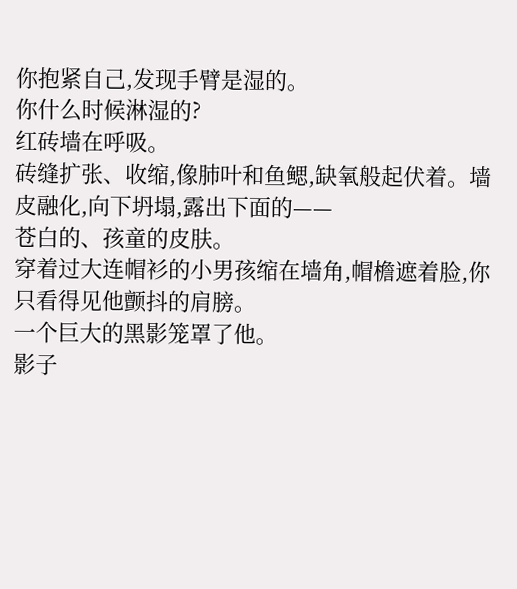你抱紧自己,发现手臂是湿的。
你什么时候淋湿的?
红砖墙在呼吸。
砖缝扩张、收缩,像肺叶和鱼鳃,缺氧般起伏着。墙皮融化,向下坍塌,露出下面的——
苍白的、孩童的皮肤。
穿着过大连帽衫的小男孩缩在墙角,帽檐遮着脸,你只看得见他颤抖的肩膀。
一个巨大的黑影笼罩了他。
影子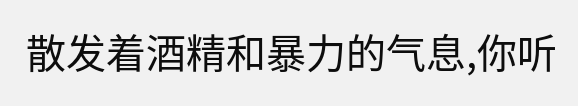散发着酒精和暴力的气息,你听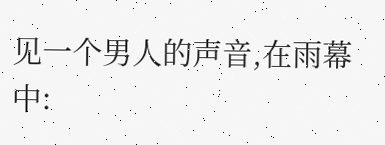见一个男人的声音,在雨幕中: